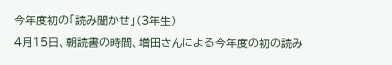今年度初の「読み聞かせ」(3年生)
4月15日、朝読書の時間、増田さんによる今年度の初の読み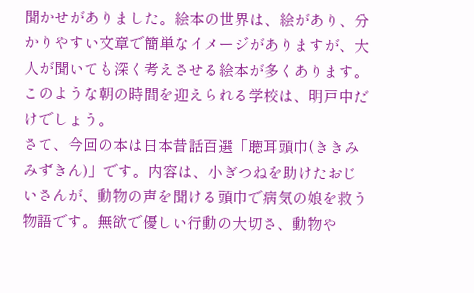聞かせがありました。絵本の世界は、絵があり、分かりやすい文章で簡単なイメージがありますが、大人が聞いても深く考えさせる絵本が多くあります。このような朝の時間を迎えられる学校は、明戸中だけでしょう。
さて、今回の本は日本昔話百選「聴耳頭巾(ききみみずきん)」です。内容は、小ぎつねを助けたおじいさんが、動物の声を聞ける頭巾で病気の娘を救う物語です。無欲で優しい行動の大切さ、動物や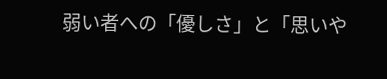弱い者への「優しさ」と「思いや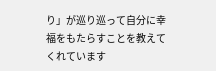り」が巡り巡って自分に幸福をもたらすことを教えてくれています